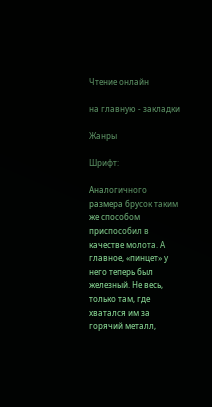Чтение онлайн

на главную - закладки

Жанры

Шрифт:

Аналогичного размера брусок таким же способом приспособил в качестве молота. А главное, «пинцет» у него теперь был железный. Не весь, только там, где хватался им за горячий металл,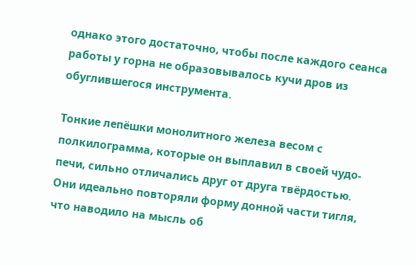однако этого достаточно, чтобы после каждого сеанса работы у горна не образовывалось кучи дров из обуглившегося инструмента.

Тонкие лепёшки монолитного железа весом с полкилограмма, которые он выплавил в своей чудо-печи, сильно отличались друг от друга твёрдостью. Они идеально повторяли форму донной части тигля, что наводило на мысль об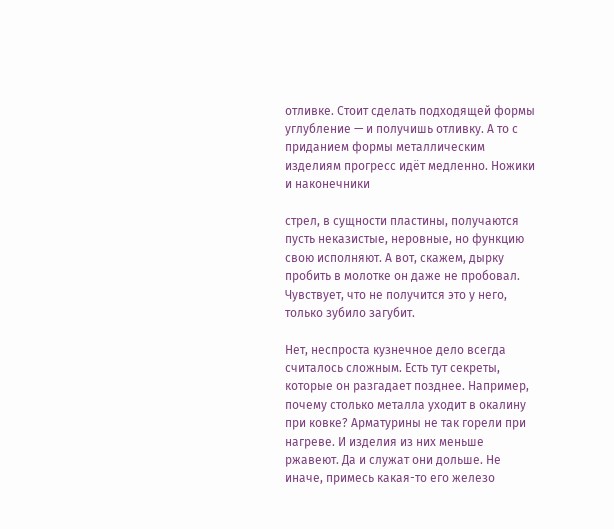отливке. Стоит сделать подходящей формы углубление — и получишь отливку. А то с приданием формы металлическим изделиям прогресс идёт медленно. Ножики и наконечники

стрел, в сущности пластины, получаются пусть неказистые, неровные, но функцию свою исполняют. А вот, скажем, дырку пробить в молотке он даже не пробовал. Чувствует, что не получится это у него, только зубило загубит.

Нет, неспроста кузнечное дело всегда считалось сложным. Есть тут секреты, которые он разгадает позднее. Например, почему столько металла уходит в окалину при ковке? Арматурины не так горели при нагреве. И изделия из них меньше ржавеют. Да и служат они дольше. Не иначе, примесь какая-то его железо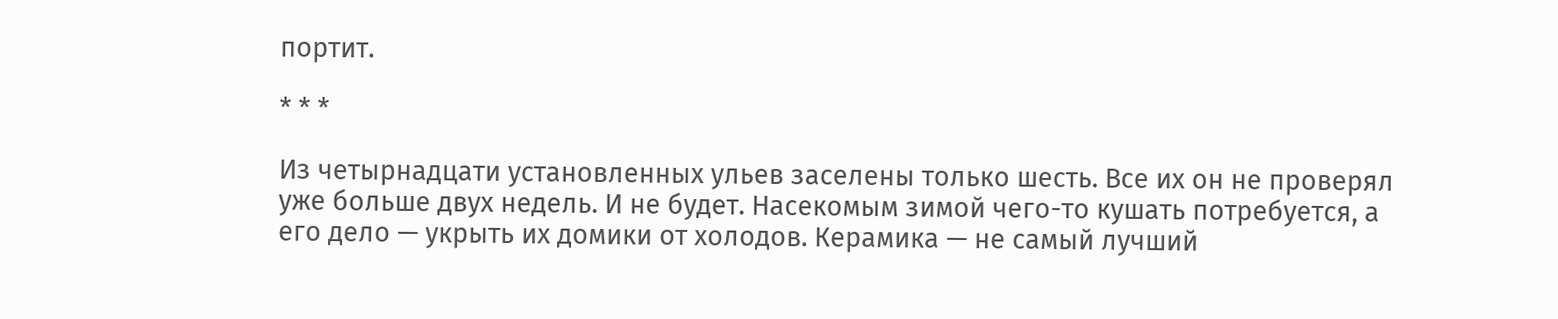портит.

* * *

Из четырнадцати установленных ульев заселены только шесть. Все их он не проверял уже больше двух недель. И не будет. Насекомым зимой чего-то кушать потребуется, а его дело — укрыть их домики от холодов. Керамика — не самый лучший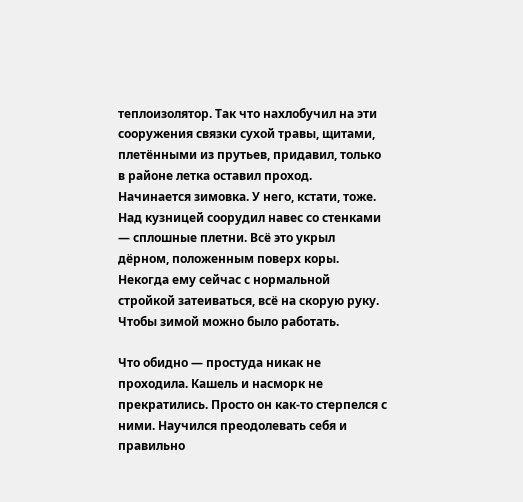теплоизолятор. Так что нахлобучил на эти сооружения связки сухой травы, щитами, плетёнными из прутьев, придавил, только в районе летка оставил проход. Начинается зимовка. У него, кстати, тоже. Над кузницей соорудил навес со стенками — сплошные плетни. Всё это укрыл дёрном, положенным поверх коры. Некогда ему сейчас с нормальной стройкой затеиваться, всё на скорую руку. Чтобы зимой можно было работать.

Что обидно — простуда никак не проходила. Кашель и насморк не прекратились. Просто он как-то стерпелся с ними. Научился преодолевать себя и правильно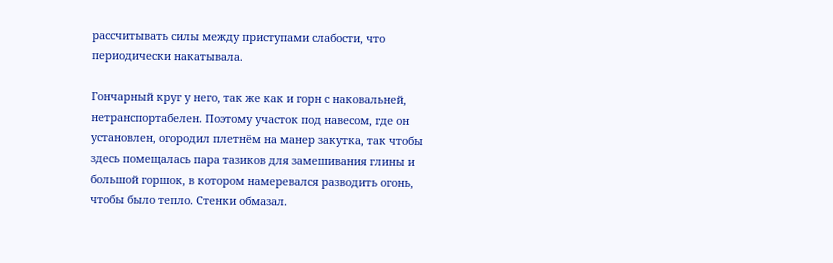рассчитывать силы между приступами слабости, что периодически накатывала.

Гончарный круг у него, так же как и горн с наковальней, нетранспортабелен. Поэтому участок под навесом, где он установлен, огородил плетнём на манер закутка, так чтобы здесь помещалась пара тазиков для замешивания глины и большой горшок, в котором намеревался разводить огонь, чтобы было тепло. Стенки обмазал.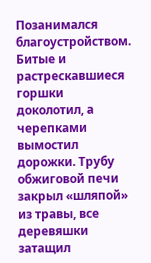Позанимался благоустройством. Битые и растрескавшиеся горшки доколотил, а черепками вымостил дорожки. Трубу обжиговой печи закрыл «шляпой» из травы, все деревяшки затащил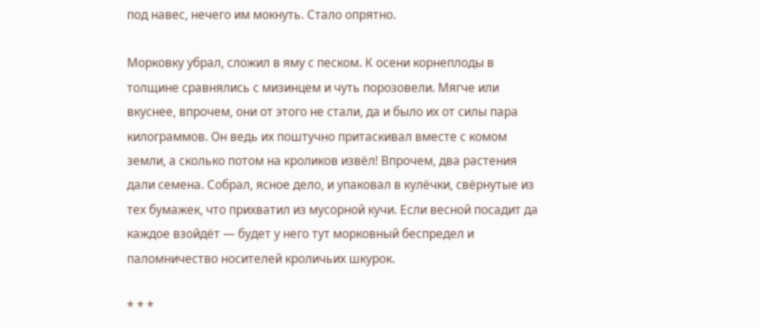под навес, нечего им мокнуть. Стало опрятно.

Морковку убрал, сложил в яму с песком. К осени корнеплоды в толщине сравнялись с мизинцем и чуть порозовели. Мягче или вкуснее, впрочем, они от этого не стали, да и было их от силы пара килограммов. Он ведь их поштучно притаскивал вместе с комом земли, а сколько потом на кроликов извёл! Впрочем, два растения дали семена. Собрал, ясное дело, и упаковал в кулёчки, свёрнутые из тех бумажек, что прихватил из мусорной кучи. Если весной посадит да каждое взойдёт — будет у него тут морковный беспредел и паломничество носителей кроличьих шкурок.

* * *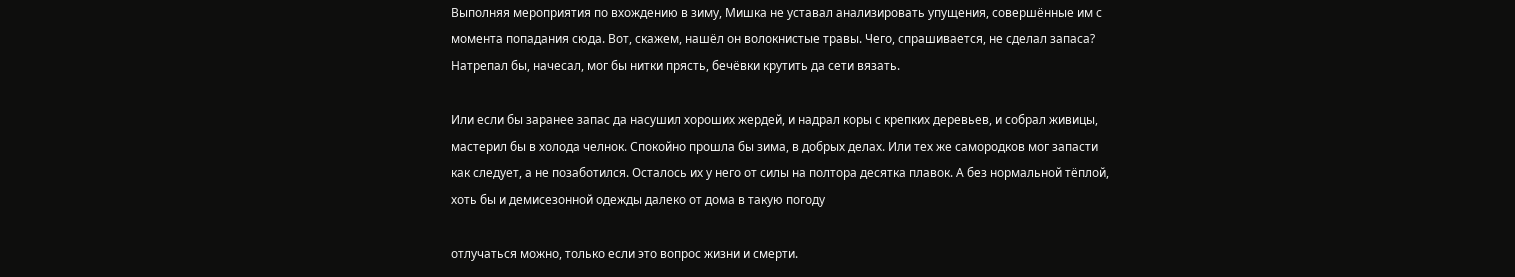Выполняя мероприятия по вхождению в зиму, Мишка не уставал анализировать упущения, совершённые им с момента попадания сюда. Вот, скажем, нашёл он волокнистые травы. Чего, спрашивается, не сделал запаса? Натрепал бы, начесал, мог бы нитки прясть, бечёвки крутить да сети вязать.

Или если бы заранее запас да насушил хороших жердей, и надрал коры с крепких деревьев, и собрал живицы, мастерил бы в холода челнок. Спокойно прошла бы зима, в добрых делах. Или тех же самородков мог запасти как следует, а не позаботился. Осталось их у него от силы на полтора десятка плавок. А без нормальной тёплой, хоть бы и демисезонной одежды далеко от дома в такую погоду

отлучаться можно, только если это вопрос жизни и смерти.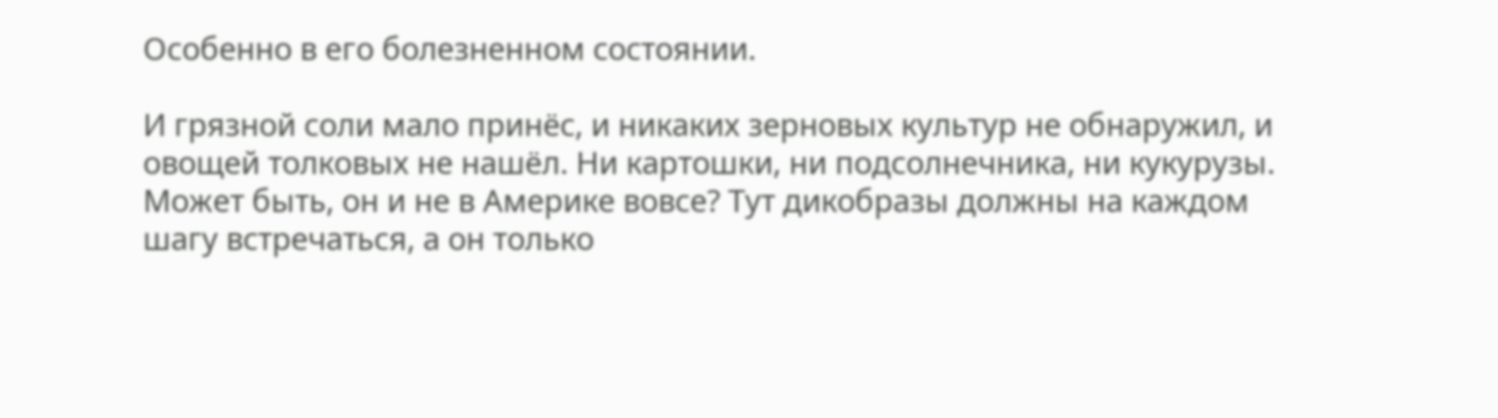Особенно в его болезненном состоянии.

И грязной соли мало принёс, и никаких зерновых культур не обнаружил, и овощей толковых не нашёл. Ни картошки, ни подсолнечника, ни кукурузы. Может быть, он и не в Америке вовсе? Тут дикобразы должны на каждом шагу встречаться, а он только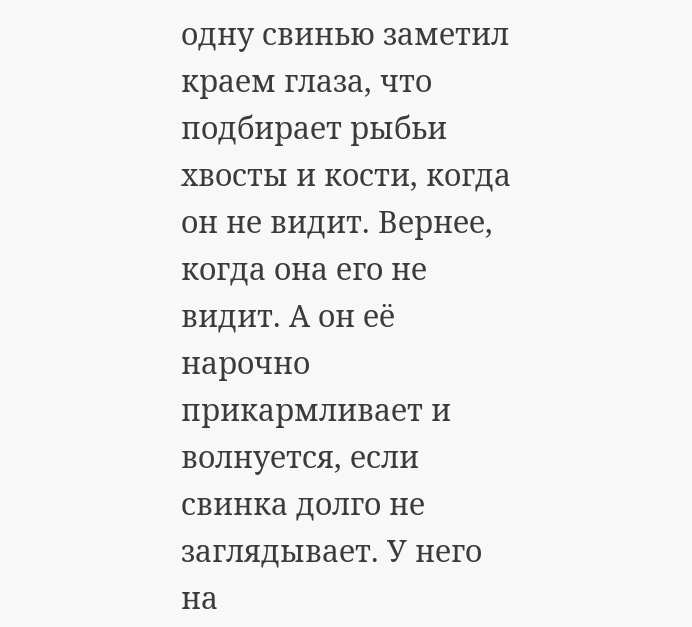одну свинью заметил краем глаза, что подбирает рыбьи хвосты и кости, когда он не видит. Вернее, когда она его не видит. А он её нарочно прикармливает и волнуется, если свинка долго не заглядывает. У него на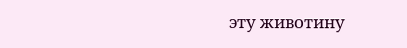эту животину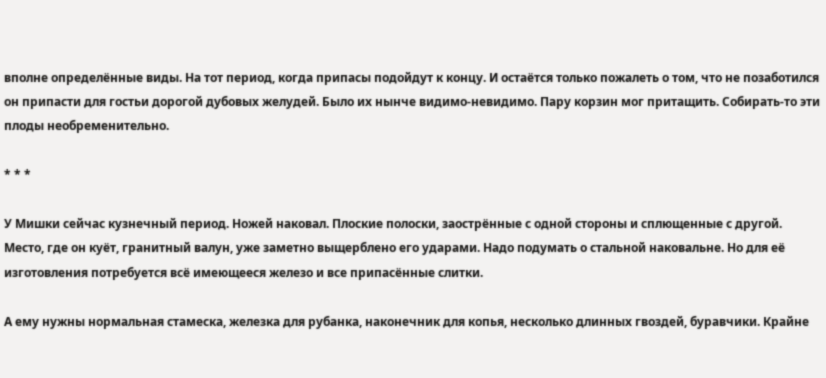вполне определённые виды. На тот период, когда припасы подойдут к концу. И остаётся только пожалеть о том, что не позаботился он припасти для гостьи дорогой дубовых желудей. Было их нынче видимо-невидимо. Пару корзин мог притащить. Собирать-то эти плоды необременительно.

* * *

У Мишки сейчас кузнечный период. Ножей наковал. Плоские полоски, заострённые с одной стороны и сплющенные с другой. Место, где он куёт, гранитный валун, уже заметно выщерблено его ударами. Надо подумать о стальной наковальне. Но для её изготовления потребуется всё имеющееся железо и все припасённые слитки.

А ему нужны нормальная стамеска, железка для рубанка, наконечник для копья, несколько длинных гвоздей, буравчики. Крайне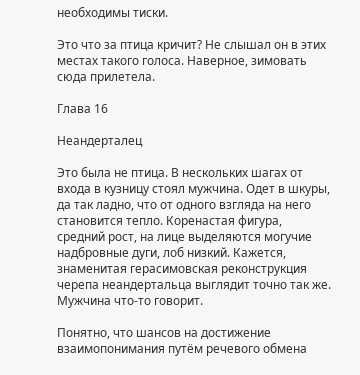необходимы тиски.

Это что за птица кричит? Не слышал он в этих местах такого голоса. Наверное, зимовать сюда прилетела.

Глава 16

Неандерталец

Это была не птица. В нескольких шагах от входа в кузницу стоял мужчина. Одет в шкуры, да так ладно, что от одного взгляда на него становится тепло. Коренастая фигура, средний рост, на лице выделяются могучие надбровные дуги, лоб низкий. Кажется, знаменитая герасимовская реконструкция черепа неандертальца выглядит точно так же. Мужчина что-то говорит.

Понятно, что шансов на достижение взаимопонимания путём речевого обмена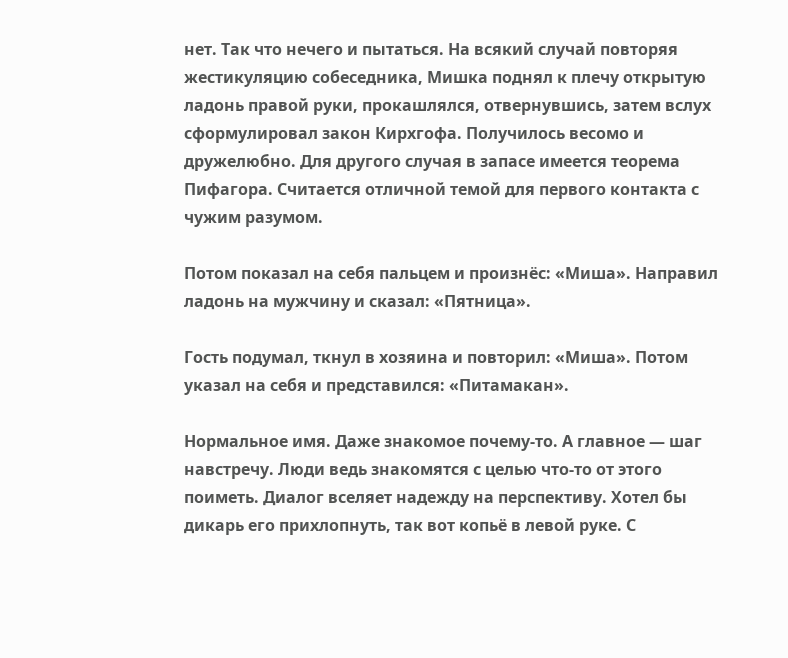нет. Так что нечего и пытаться. На всякий случай повторяя жестикуляцию собеседника, Мишка поднял к плечу открытую ладонь правой руки, прокашлялся, отвернувшись, затем вслух сформулировал закон Кирхгофа. Получилось весомо и дружелюбно. Для другого случая в запасе имеется теорема Пифагора. Считается отличной темой для первого контакта с чужим разумом.

Потом показал на себя пальцем и произнёс: «Миша». Направил ладонь на мужчину и сказал: «Пятница».

Гость подумал, ткнул в хозяина и повторил: «Миша». Потом указал на себя и представился: «Питамакан».

Нормальное имя. Даже знакомое почему-то. А главное — шаг навстречу. Люди ведь знакомятся с целью что-то от этого поиметь. Диалог вселяет надежду на перспективу. Хотел бы дикарь его прихлопнуть, так вот копьё в левой руке. С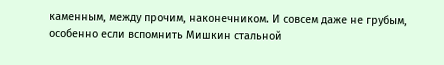каменным, между прочим, наконечником. И совсем даже не грубым, особенно если вспомнить Мишкин стальной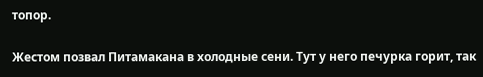топор.

Жестом позвал Питамакана в холодные сени. Тут у него печурка горит, так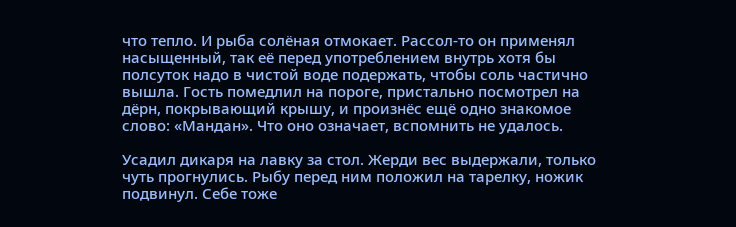что тепло. И рыба солёная отмокает. Рассол-то он применял насыщенный, так её перед употреблением внутрь хотя бы полсуток надо в чистой воде подержать, чтобы соль частично вышла. Гость помедлил на пороге, пристально посмотрел на дёрн, покрывающий крышу, и произнёс ещё одно знакомое слово: «Мандан». Что оно означает, вспомнить не удалось.

Усадил дикаря на лавку за стол. Жерди вес выдержали, только чуть прогнулись. Рыбу перед ним положил на тарелку, ножик подвинул. Себе тоже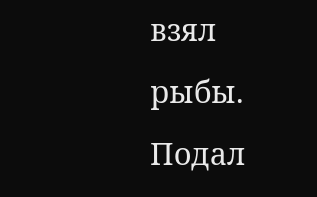взял рыбы. Подал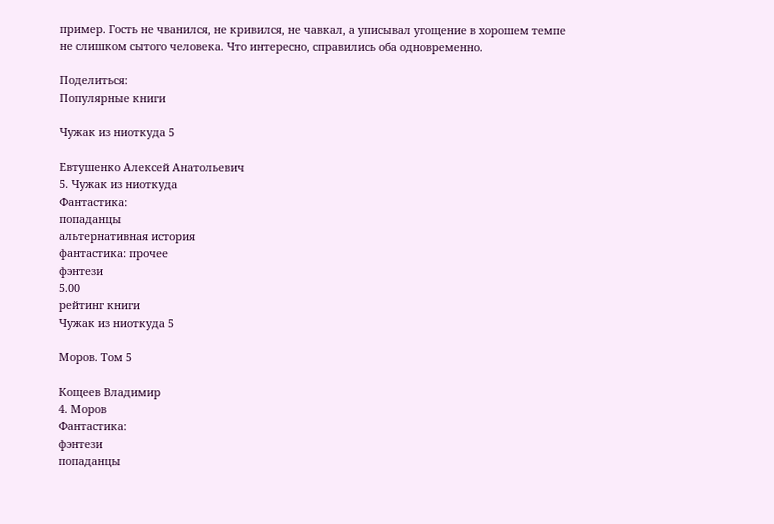пример. Гость не чванился, не кривился, не чавкал, а уписывал угощение в хорошем темпе не слишком сытого человека. Что интересно, справились оба одновременно.

Поделиться:
Популярные книги

Чужак из ниоткуда 5

Евтушенко Алексей Анатольевич
5. Чужак из ниоткуда
Фантастика:
попаданцы
альтернативная история
фантастика: прочее
фэнтези
5.00
рейтинг книги
Чужак из ниоткуда 5

Моров. Том 5

Кощеев Владимир
4. Моров
Фантастика:
фэнтези
попаданцы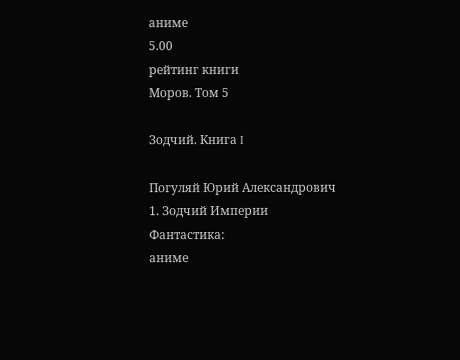аниме
5.00
рейтинг книги
Моров. Том 5

Зодчий. Книга I

Погуляй Юрий Александрович
1. Зодчий Империи
Фантастика:
аниме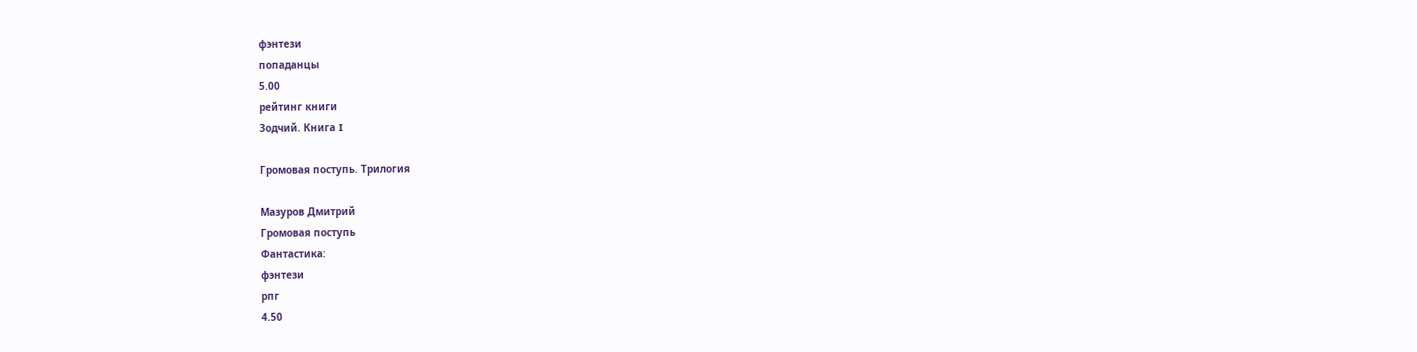фэнтези
попаданцы
5.00
рейтинг книги
Зодчий. Книга I

Громовая поступь. Трилогия

Мазуров Дмитрий
Громовая поступь
Фантастика:
фэнтези
рпг
4.50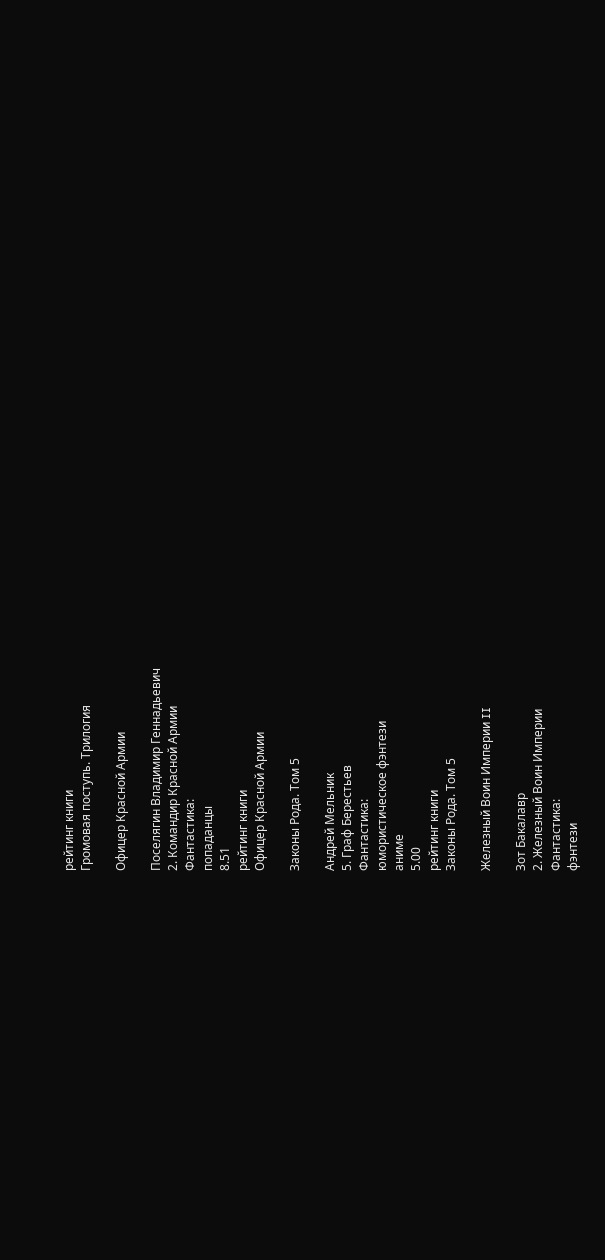рейтинг книги
Громовая поступь. Трилогия

Офицер Красной Армии

Поселягин Владимир Геннадьевич
2. Командир Красной Армии
Фантастика:
попаданцы
8.51
рейтинг книги
Офицер Красной Армии

Законы Рода. Том 5

Андрей Мельник
5. Граф Берестьев
Фантастика:
юмористическое фэнтези
аниме
5.00
рейтинг книги
Законы Рода. Том 5

Железный Воин Империи II

Зот Бакалавр
2. Железный Воин Империи
Фантастика:
фэнтези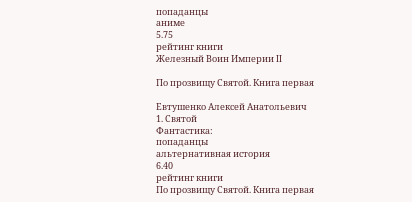попаданцы
аниме
5.75
рейтинг книги
Железный Воин Империи II

По прозвищу Святой. Книга первая

Евтушенко Алексей Анатольевич
1. Святой
Фантастика:
попаданцы
альтернативная история
6.40
рейтинг книги
По прозвищу Святой. Книга первая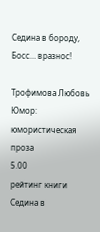Седина в бороду, Босс… вразнос!

Трофимова Любовь
Юмор:
юмористическая проза
5.00
рейтинг книги
Седина в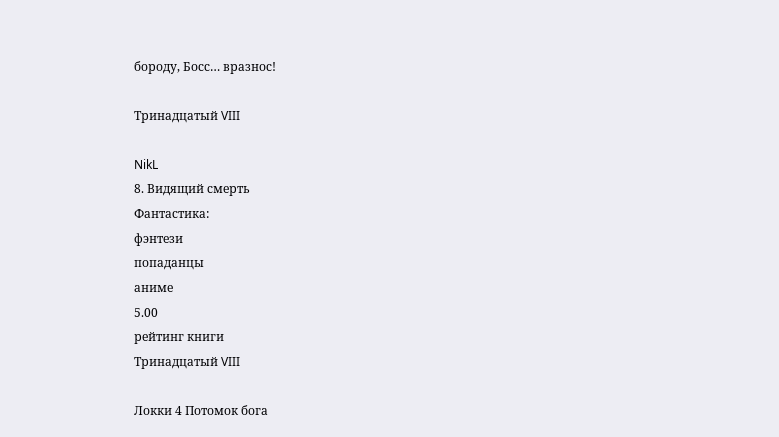бороду, Босс… вразнос!

Тринадцатый VIII

NikL
8. Видящий смерть
Фантастика:
фэнтези
попаданцы
аниме
5.00
рейтинг книги
Тринадцатый VIII

Локки 4 Потомок бога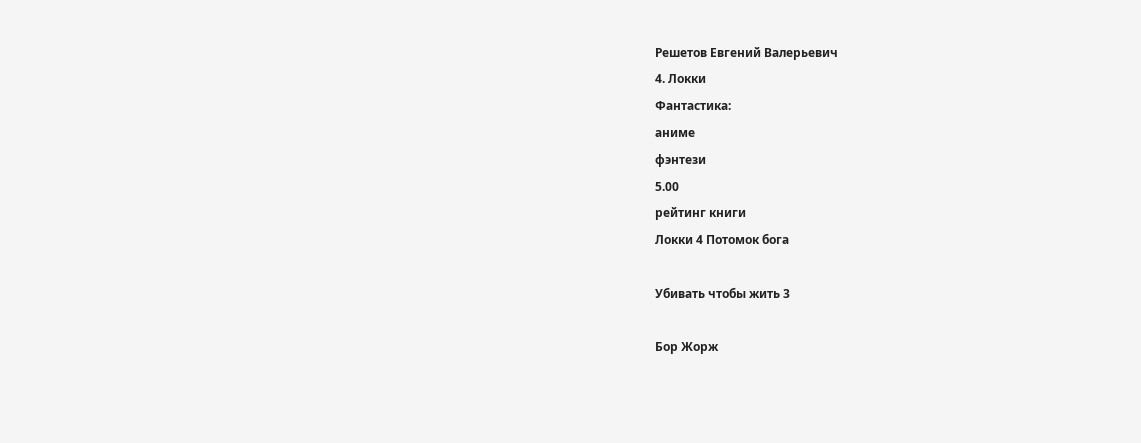Решетов Евгений Валерьевич
4. Локки
Фантастика:
аниме
фэнтези
5.00
рейтинг книги
Локки 4 Потомок бога

Убивать чтобы жить 3

Бор Жорж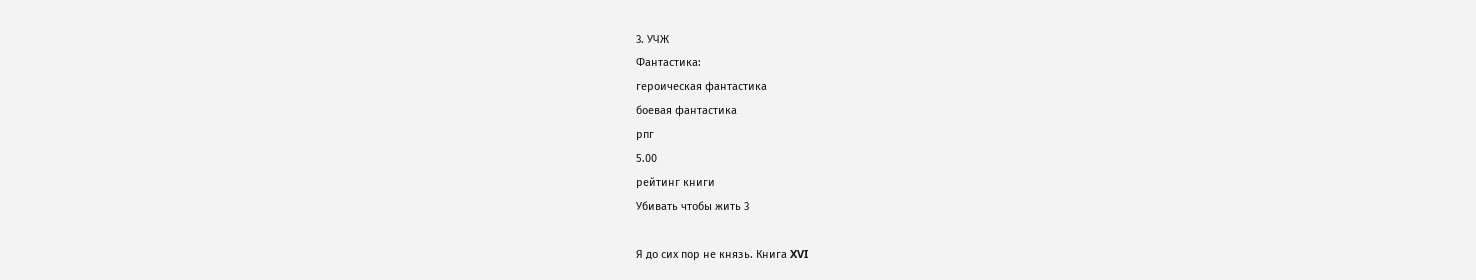3. УЧЖ
Фантастика:
героическая фантастика
боевая фантастика
рпг
5.00
рейтинг книги
Убивать чтобы жить 3

Я до сих пор не князь. Книга XVI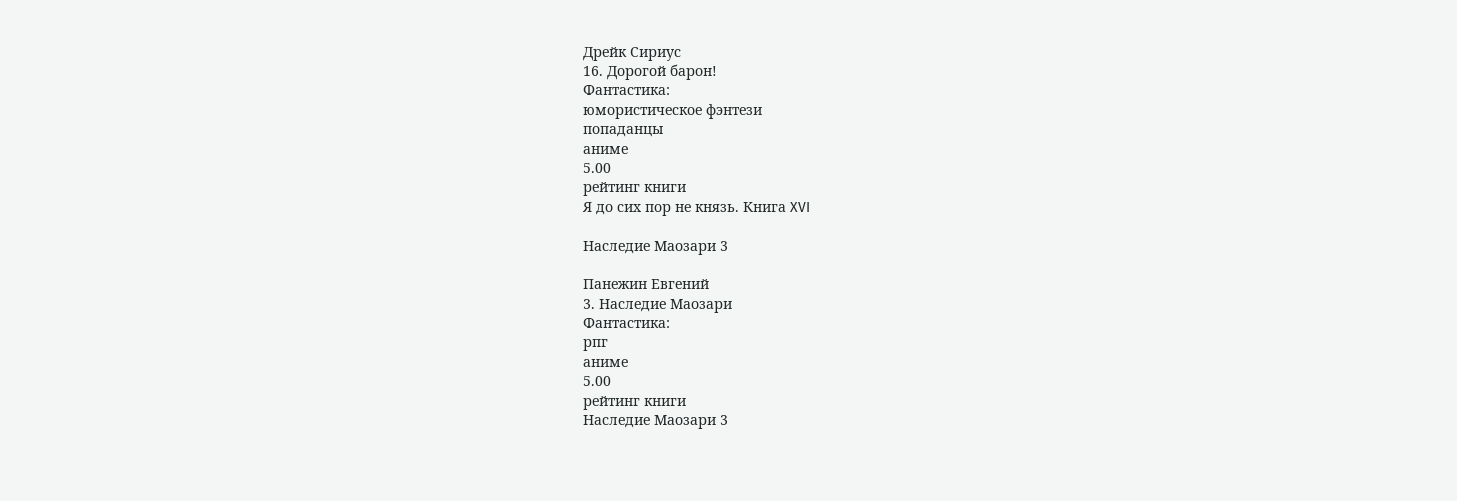Дрейк Сириус
16. Дорогой барон!
Фантастика:
юмористическое фэнтези
попаданцы
аниме
5.00
рейтинг книги
Я до сих пор не князь. Книга XVI

Наследие Маозари 3

Панежин Евгений
3. Наследие Маозари
Фантастика:
рпг
аниме
5.00
рейтинг книги
Наследие Маозари 3